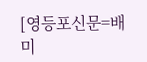[영등포신문=배미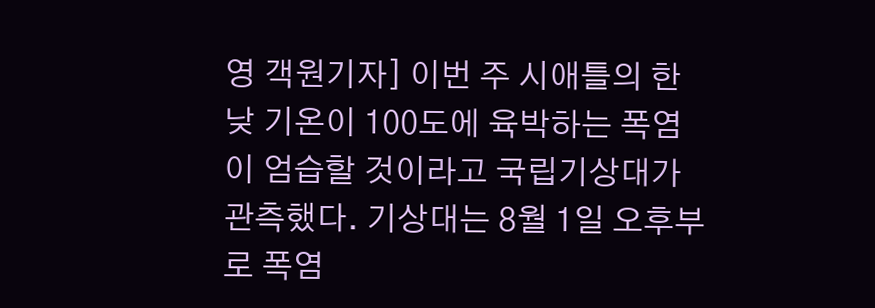영 객원기자] 이번 주 시애틀의 한낮 기온이 100도에 육박하는 폭염이 엄습할 것이라고 국립기상대가 관측했다. 기상대는 8월 1일 오후부로 폭염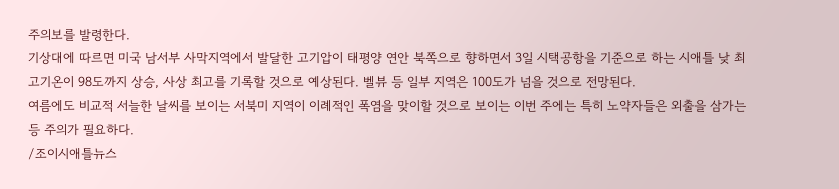주의보를 발령한다.
기상대에 따르면 미국 남서부 사막지역에서 발달한 고기압이 태평양 연안 북쪽으로 향하면서 3일 시택공항을 기준으로 하는 시애틀 낮 최고기온이 98도까지 상승, 사상 최고를 기록할 것으로 예상된다. 벨뷰 등 일부 지역은 100도가 넘을 것으로 전망된다.
여름에도 비교적 서늘한 날씨를 보이는 서북미 지역이 이례적인 폭염을 맞이할 것으로 보이는 이번 주에는 특히 노약자들은 외출을 삼가는 등 주의가 필요하다.
/조이시애틀뉴스